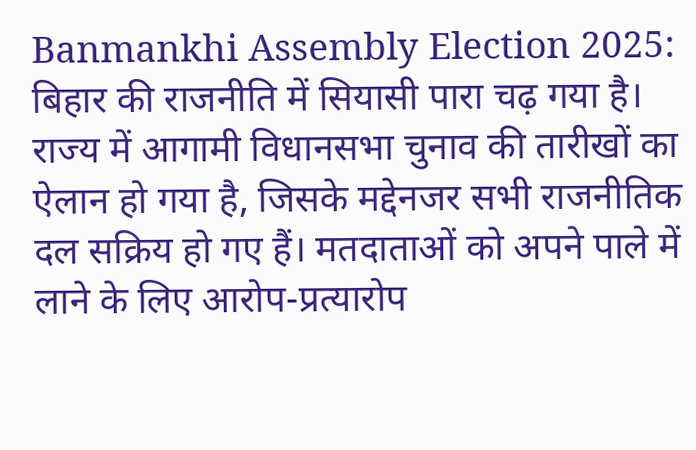Banmankhi Assembly Election 2025: बिहार की राजनीति में सियासी पारा चढ़ गया है। राज्य में आगामी विधानसभा चुनाव की तारीखों का ऐलान हो गया है, जिसके मद्देनजर सभी राजनीतिक दल सक्रिय हो गए हैं। मतदाताओं को अपने पाले में लाने के लिए आरोप-प्रत्यारोप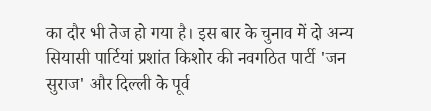का दौर भी तेज हो गया है। इस बार के चुनाव में दो अन्य सियासी पार्टियां प्रशांत किशोर की नवगठित पार्टी 'जन सुराज' और दिल्ली के पूर्व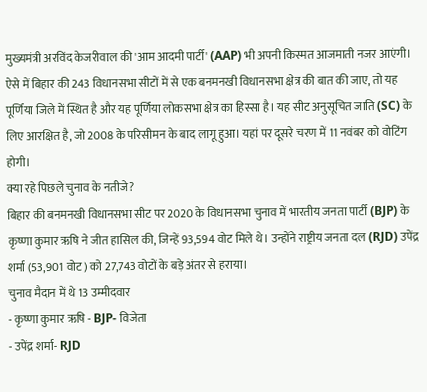मुख्यमंत्री अरविंद केजरीवाल की 'आम आदमी पार्टी' (AAP) भी अपनी किस्मत आजमाती नजर आएंगी। ऐसे में बिहार की 243 विधानसभा सीटों में से एक बनमनखी विधानसभा क्षेत्र की बात की जाए, तो यह पूर्णिया जिले में स्थित है और यह पूर्णिया लोकसभा क्षेत्र का हिस्सा है। यह सीट अनुसूचित जाति (SC) के लिए आरक्षित है, जो 2008 के परिसीमन के बाद लागू हुआ। यहां पर दूसरे चरण में 11 नवंबर को वोटिंग होगी।
क्या रहे पिछले चुनाव के नतीजे?
बिहार की बनमनखी विधानसभा सीट पर 2020 के विधानसभा चुनाव में भारतीय जनता पार्टी (BJP) के कृष्णा कुमार ऋषि ने जीत हासिल की, जिन्हें 93,594 वोट मिले थे। उन्होंने राष्ट्रीय जनता दल (RJD) उपेंद्र शर्मा (53,901 वोट) को 27,743 वोटों के बड़े अंतर से हराया।
चुनाव मैदान में थे 13 उम्मीदवार
- कृष्णा कुमार ऋषि - BJP- विजेता
- उपेंद्र शर्मा- RJD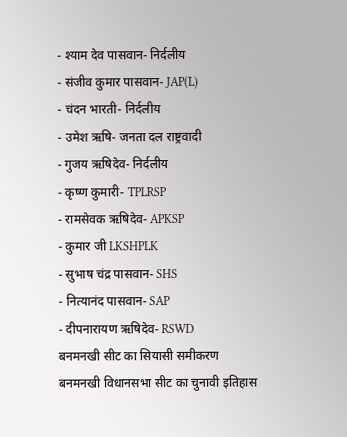- श्याम देव पासवान- निर्दलीय
- संजीव कुमार पासवान- JAP(L)
- चंदन भारती- निर्दलीय
- उमेश ऋषि- जनता दल राष्ट्रवादी
- गुजय ऋषिदेव- निर्दलीय
- कृष्ण कुमारी- TPLRSP
- रामसेवक ऋषिदेव- APKSP
- कुमार जी LKSHPLK
- सुभाष चंद्र पासवान- SHS
- नित्यानंद पासवान- SAP
- दीपनारायण ऋषिदेव- RSWD
बनमनखी सीट का सियासी समीकरण
बनमनखी विधानसभा सीट का चुनावी इतिहास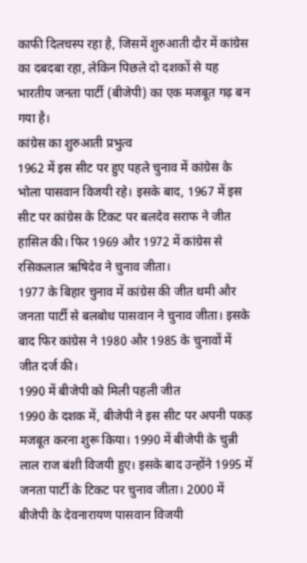काफी दिलचस्प रहा है, जिसमें शुरुआती दौर में कांग्रेस का दबदबा रहा, लेकिन पिछले दो दशकों से यह भारतीय जनता पार्टी (बीजेपी) का एक मजबूत गढ़ बन गया है।
कांग्रेस का शुरुआती प्रभुत्व
1962 में इस सीट पर हुए पहले चुनाव में कांग्रेस के भोला पासवान विजयी रहे। इसके बाद, 1967 में इस सीट पर कांग्रेस के टिकट पर बलदेव सराफ ने जीत हासिल की। फिर 1969 और 1972 में कांग्रेस से रसिकलाल ऋषिदेव ने चुनाव जीता।
1977 के बिहार चुनाव में कांग्रेस की जीत थमी और जनता पार्टी से बलबोध पासवान ने चुनाव जीता। इसके बाद फिर कांग्रेस ने 1980 और 1985 के चुनावों में जीत दर्ज की।
1990 में बीजेपी को मिली पहली जीत
1990 के दशक में, बीजेपी ने इस सीट पर अपनी पकड़ मजबूत करना शुरू किया। 1990 में बीजेपी के चुन्नी लाल राज बंशी विजयी हुए। इसके बाद उन्होंने 1995 में जनता पार्टी के टिकट पर चुनाव जीता। 2000 में बीजेपी के देवनारायण पासवान विजयी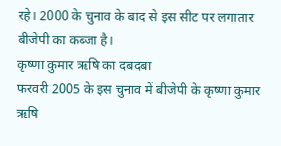रहे। 2000 के चुनाव के बाद से इस सीट पर लगातार बीजेपी का कब्जा है।
कृष्णा कुमार ऋषि का दबदबा
फरवरी 2005 के इस चुनाव में बीजेपी के कृष्णा कुमार ऋषि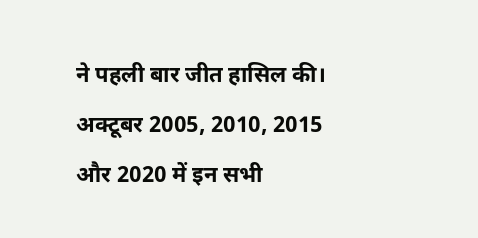ने पहली बार जीत हासिल की। अक्टूबर 2005, 2010, 2015 और 2020 में इन सभी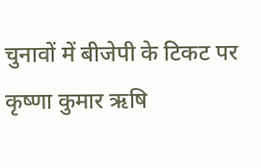चुनावों में बीजेपी के टिकट पर कृष्णा कुमार ऋषि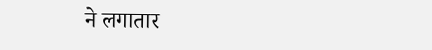ने लगातार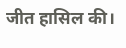जीत हासिल की।